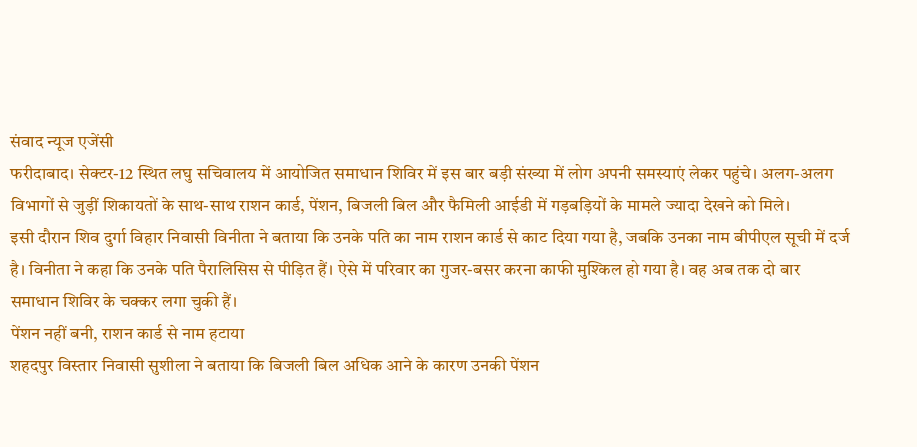संवाद न्यूज एजेंसी
फरीदाबाद। सेक्टर-12 स्थित लघु सचिवालय में आयोजित समाधान शिविर में इस बार बड़ी संख्या में लोग अपनी समस्याएं लेकर पहुंचे। अलग-अलग विभागों से जुड़ीं शिकायतों के साथ-साथ राशन कार्ड, पेंशन, बिजली बिल और फैमिली आईडी में गड़बड़ियों के मामले ज्यादा देखने को मिले।
इसी दौरान शिव दुर्गा विहार निवासी विनीता ने बताया कि उनके पति का नाम राशन कार्ड से काट दिया गया है, जबकि उनका नाम बीपीएल सूची में दर्ज है। विनीता ने कहा कि उनके पति पैरालिसिस से पीड़ित हैं। ऐसे में परिवार का गुजर-बसर करना काफी मुश्किल हो गया है। वह अब तक दो बार समाधान शिविर के चक्कर लगा चुकी हैं।
पेंशन नहीं बनी, राशन कार्ड से नाम हटाया
शहदपुर विस्तार निवासी सुशीला ने बताया कि बिजली बिल अधिक आने के कारण उनकी पेंशन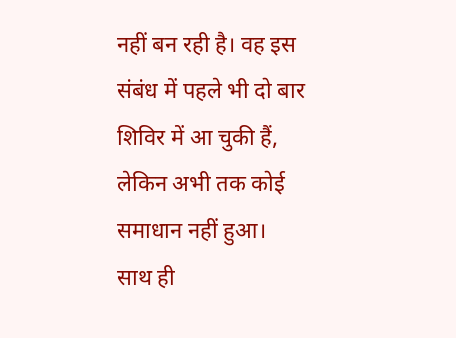नहीं बन रही है। वह इस संबंध में पहले भी दो बार शिविर में आ चुकी हैं, लेकिन अभी तक कोई समाधान नहीं हुआ। साथ ही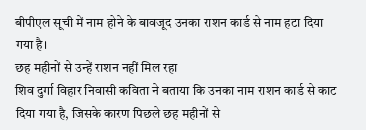बीपीएल सूची में नाम होने के बावजूद उनका राशन कार्ड से नाम हटा दिया गया है।
छह महीनों से उन्हें राशन नहीं मिल रहा
शिव दुर्गा विहार निवासी कविता ने बताया कि उनका नाम राशन कार्ड से काट दिया गया है, जिसके कारण पिछले छह महीनों से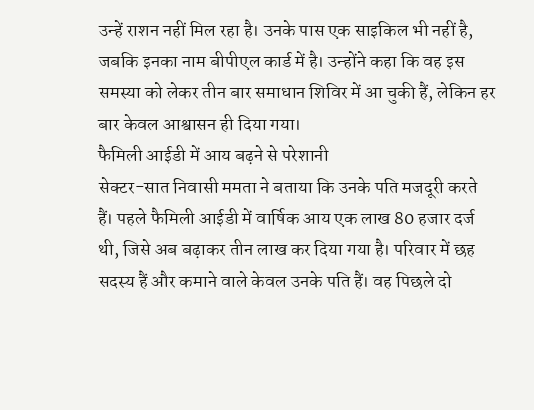उन्हें राशन नहीं मिल रहा है। उनके पास एक साइकिल भी नहीं है, जबकि इनका नाम बीपीएल कार्ड में है। उन्होंने कहा कि वह इस समस्या को लेकर तीन बार समाधान शिविर में आ चुकी हैं, लेकिन हर बार केवल आश्वासन ही दिया गया।
फैमिली आईडी में आय बढ़ने से परेशानी
सेक्टर-सात निवासी ममता ने बताया कि उनके पति मजदूरी करते हैं। पहले फैमिली आईडी में वार्षिक आय एक लाख 80 हजार दर्ज थी, जिसे अब बढ़ाकर तीन लाख कर दिया गया है। परिवार में छह सदस्य हैं और कमाने वाले केवल उनके पति हैं। वह पिछले दो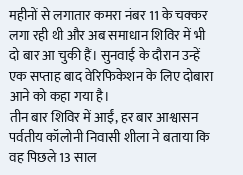महीनों से लगातार कमरा नंबर 11 के चक्कर लगा रही थी और अब समाधान शिविर में भी दो बार आ चुकी हैं। सुनवाई के दौरान उन्हें एक सप्ताह बाद वेरिफिकेशन के लिए दोबारा आने को कहा गया है।
तीन बार शिविर में आईं, हर बार आश्वासन
पर्वतीय कॉलोनी निवासी शीला ने बताया कि वह पिछले 13 साल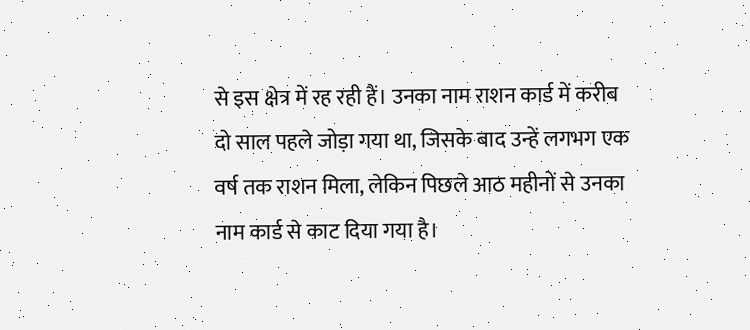से इस क्षेत्र में रह रही हैं। उनका नाम राशन कार्ड में करीब दो साल पहले जोड़ा गया था, जिसके बाद उन्हें लगभग एक वर्ष तक राशन मिला, लेकिन पिछले आठ महीनों से उनका नाम कार्ड से काट दिया गया है।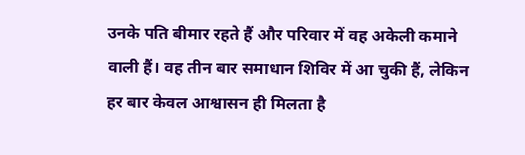उनके पति बीमार रहते हैं और परिवार में वह अकेली कमाने वाली हैं। वह तीन बार समाधान शिविर में आ चुकी हैं, लेकिन हर बार केवल आश्वासन ही मिलता है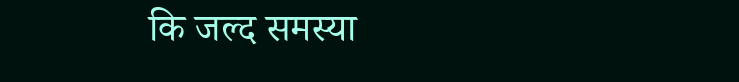कि जल्द समस्या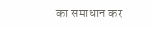का समाधान कर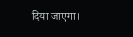दिया जाएगा।